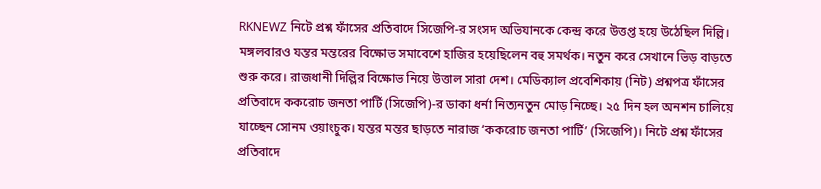RKNEWZ নিটে প্রশ্ন ফাঁসের প্রতিবাদে সিজেপি-র সংসদ অভিযানকে কেন্দ্র করে উত্তপ্ত হয়ে উঠেছিল দিল্লি। মঙ্গলবারও যন্তর মন্তরের বিক্ষোভ সমাবেশে হাজির হয়েছিলেন বহু সমর্থক। নতুন করে সেখানে ভিড় বাড়তে শুরু করে। রাজধানী দিল্লির বিক্ষোভ নিয়ে উত্তাল সারা দেশ। মেডিক্যাল প্রবেশিকায় (নিট) প্রশ্নপত্র ফাঁসের প্রতিবাদে ককরোচ জনতা পার্টি (সিজেপি)-র ডাকা ধর্না নিত্যনতুন মোড় নিচ্ছে। ২৫ দিন হল অনশন চালিয়ে যাচ্ছেন সোনম ওয়াংচুক। যন্তর মন্তর ছাড়তে নারাজ ‘ককরোচ জনতা পার্টি’ (সিজেপি)। নিটে প্রশ্ন ফাঁসের প্রতিবাদে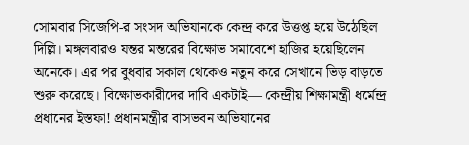সোমবার সিজেপি-র সংসদ অভিযানকে কেন্দ্র করে উত্তপ্ত হয়ে উঠেছিল দিল্লি। মঙ্গলবারও যন্তর মন্তরের বিক্ষোভ সমাবেশে হাজির হয়েছিলেন অনেকে। এর পর বুধবার সকাল থেকেও নতুন করে সেখানে ভিড় বাড়তে শুরু করেছে। বিক্ষোভকারীদের দাবি একটাই— কেন্দ্রীয় শিক্ষামন্ত্রী ধর্মেন্দ্র প্রধানের ইস্তফা! প্রধানমন্ত্রীর বাসভবন অভিযানের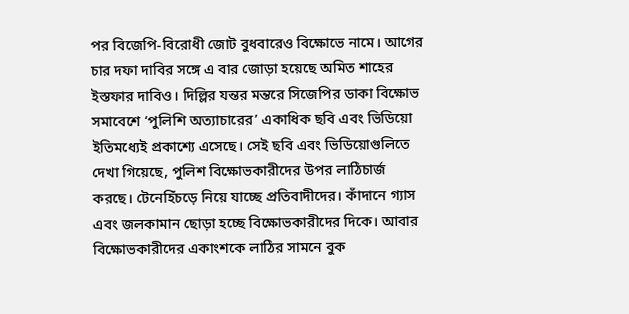পর বিজেপি-বিরোধী জোট বুধবারেও বিক্ষোভে নামে। আগের চার দফা দাবির সঙ্গে এ বার জোড়া হয়েছে অমিত শাহের ইস্তফার দাবিও। দিল্লির যন্তর মন্তরে সিজেপির ডাকা বিক্ষোভ সমাবেশে ‘পুলিশি অত্যাচারের’ একাধিক ছবি এবং ভিডিয়ো ইতিমধ্যেই প্রকাশ্যে এসেছে। সেই ছবি এবং ভিডিয়োগুলিতে দেখা গিয়েছে, পুলিশ বিক্ষোভকারীদের উপর লাঠিচার্জ করছে। টেনেহিঁচড়ে নিয়ে যাচ্ছে প্রতিবাদীদের। কাঁদানে গ্যাস এবং জলকামান ছোড়া হচ্ছে বিক্ষোভকারীদের দিকে। আবার বিক্ষোভকারীদের একাংশকে লাঠির সামনে বুক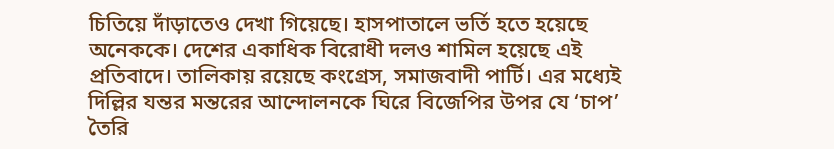চিতিয়ে দাঁড়াতেও দেখা গিয়েছে। হাসপাতালে ভর্তি হতে হয়েছে অনেককে। দেশের একাধিক বিরোধী দলও শামিল হয়েছে এই প্রতিবাদে। তালিকায় রয়েছে কংগ্রেস, সমাজবাদী পার্টি। এর মধ্যেই দিল্লির যন্তর মন্তরের আন্দোলনকে ঘিরে বিজেপির উপর যে ‘চাপ’ তৈরি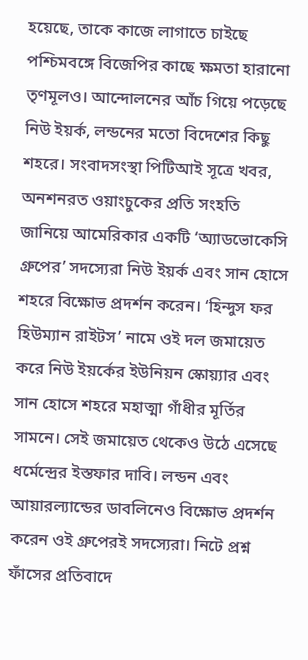হয়েছে, তাকে কাজে লাগাতে চাইছে পশ্চিমবঙ্গে বিজেপির কাছে ক্ষমতা হারানো তৃণমূলও। আন্দোলনের আঁচ গিয়ে পড়েছে নিউ ইয়র্ক, লন্ডনের মতো বিদেশের কিছু শহরে। সংবাদসংস্থা পিটিআই সূত্রে খবর, অনশনরত ওয়াংচুকের প্রতি সংহতি জানিয়ে আমেরিকার একটি ‘অ্যাডভোকেসি গ্রুপের’ সদস্যেরা নিউ ইয়র্ক এবং সান হোসে শহরে বিক্ষোভ প্রদর্শন করেন। ‘হিন্দুস ফর হিউম্যান রাইটস’ নামে ওই দল জমায়েত করে নিউ ইয়র্কের ইউনিয়ন স্কোয়্যার এবং সান হোসে শহরে মহাত্মা গাঁধীর মূর্তির সামনে। সেই জমায়েত থেকেও উঠে এসেছে ধর্মেন্দ্রের ইস্তফার দাবি। লন্ডন এবং আয়ারল্যান্ডের ডাবলিনেও বিক্ষোভ প্রদর্শন করেন ওই গ্রুপেরই সদস্যেরা। নিটে প্রশ্ন ফাঁসের প্রতিবাদে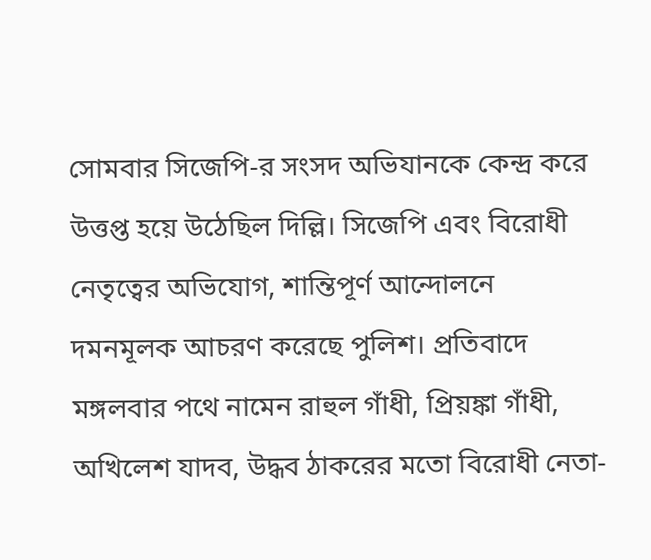সোমবার সিজেপি-র সংসদ অভিযানকে কেন্দ্র করে উত্তপ্ত হয়ে উঠেছিল দিল্লি। সিজেপি এবং বিরোধী নেতৃত্বের অভিযোগ, শান্তিপূর্ণ আন্দোলনে দমনমূলক আচরণ করেছে পুলিশ। প্রতিবাদে মঙ্গলবার পথে নামেন রাহুল গাঁধী, প্রিয়ঙ্কা গাঁধী, অখিলেশ যাদব, উদ্ধব ঠাকরের মতো বিরোধী নেতা-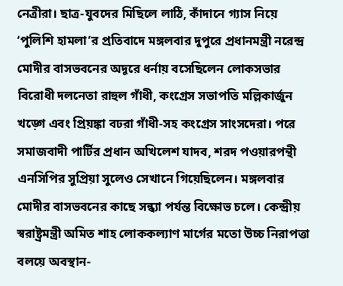নেত্রীরা। ছাত্র-যুবদের মিছিলে লাঠি, কাঁদানে গ্যাস নিয়ে ‘পুলিশি হামলা’র প্রতিবাদে মঙ্গলবার দুপুরে প্রধানমন্ত্রী নরেন্দ্র মোদীর বাসভবনের অদূরে ধর্নায় বসেছিলেন লোকসভার বিরোধী দলনেতা রাহুল গাঁধী, কংগ্রেস সভাপতি মল্লিকার্জুন খড়্গে এবং প্রিয়ঙ্কা বঢরা গাঁধী-সহ কংগ্রেস সাংসদেরা। পরে সমাজবাদী পার্টির প্রধান অখিলেশ যাদব, শরদ পওয়ারপন্থী এনসিপির সুপ্রিয়া সুলেও সেখানে গিয়েছিলেন। মঙ্গলবার মোদীর বাসভবনের কাছে সন্ধ্যা পর্যন্ত বিক্ষোভ চলে। কেন্দ্রীয় স্বরাষ্ট্রমন্ত্রী অমিত শাহ লোককল্যাণ মার্গের মতো উচ্চ নিরাপত্তা বলয়ে অবস্থান-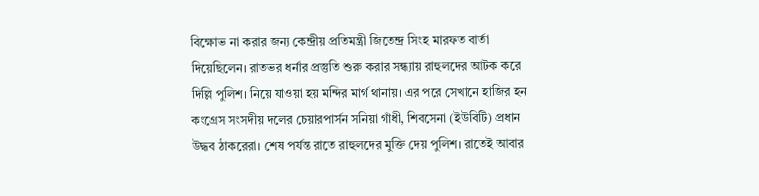বিক্ষোভ না করার জন্য কেন্দ্রীয় প্রতিমন্ত্রী জিতেন্দ্র সিংহ মারফত বার্তা দিয়েছিলেন। রাতভর ধর্নার প্রস্তুতি শুরু করার সন্ধ্যায় রাহুলদের আটক করে দিল্লি পুলিশ। নিয়ে যাওয়া হয় মন্দির মার্গ থানায়। এর পরে সেখানে হাজির হন কংগ্রেস সংসদীয় দলের চেয়ারপার্সন সনিয়া গাঁধী, শিবসেনা (ইউবিটি) প্রধান উদ্ধব ঠাকরেরা। শেষ পর্যন্ত রাতে রাহুলদের মুক্তি দেয় পুলিশ। রাতেই আবার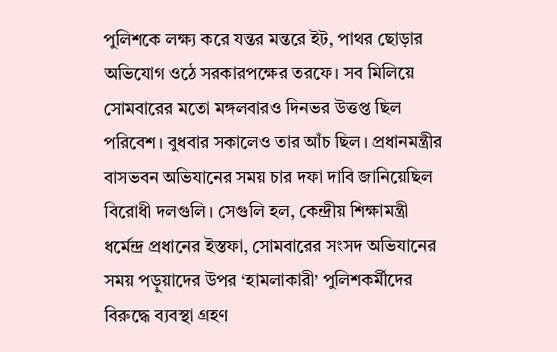পুলিশকে লক্ষ্য করে যন্তর মন্তরে ইট, পাথর ছোড়ার অভিযোগ ওঠে সরকারপক্ষের তরফে। সব মিলিয়ে সোমবারের মতো মঙ্গলবারও দিনভর উত্তপ্ত ছিল পরিবেশ। বুধবার সকালেও তার আঁচ ছিল। প্রধানমন্ত্রীর বাসভবন অভিযানের সময় চার দফা দাবি জানিয়েছিল বিরোধী দলগুলি। সেগুলি হল, কেন্দ্রীয় শিক্ষামন্ত্রী ধর্মেন্দ্র প্রধানের ইস্তফা, সোমবারের সংসদ অভিযানের সময় পড়ুয়াদের উপর ‘হামলাকারী’ পুলিশকর্মীদের বিরুদ্ধে ব্যবস্থা গ্রহণ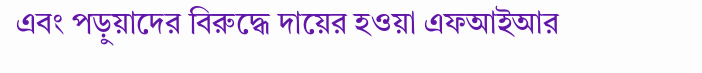এবং পড়ুয়াদের বিরুদ্ধে দায়ের হওয়া এফআইআর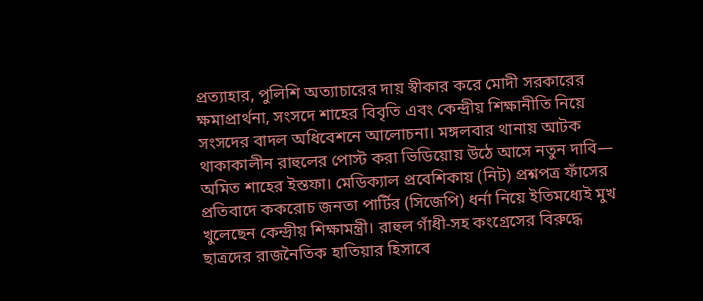প্রত্যাহার, পুলিশি অত্যাচারের দায় স্বীকার করে মোদী সরকারের ক্ষমাপ্রার্থনা, সংসদে শাহের বিবৃতি এবং কেন্দ্রীয় শিক্ষানীতি নিয়ে সংসদের বাদল অধিবেশনে আলোচনা। মঙ্গলবার থানায় আটক থাকাকালীন রাহুলের পোস্ট করা ভিডিয়োয় উঠে আসে নতুন দাবি— অমিত শাহের ইস্তফা। মেডিক্যাল প্রবেশিকায় (নিট) প্রশ্নপত্র ফাঁসের প্রতিবাদে ককরোচ জনতা পার্টির (সিজেপি) ধর্না নিয়ে ইতিমধ্যেই মুখ খুলেছেন কেন্দ্রীয় শিক্ষামন্ত্রী। রাহুল গাঁধী-সহ কংগ্রেসের বিরুদ্ধে ছাত্রদের রাজনৈতিক হাতিয়ার হিসাবে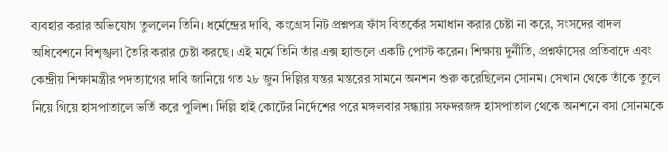ব্যবহার করার অভিযোগ তুললেন তিনি। ধর্মেন্দ্রের দাবি, কংগ্রেস নিট প্রশ্নপত্র ফাঁস বিতর্কের সমাধান করার চেষ্টা না করে, সংসদের বাদল অধিবেশনে বিশৃঙ্খলা তৈরি করার চেষ্টা করছে। এই মর্মে তিনি তাঁর এক্স হ্যান্ডলে একটি পোস্ট করেন। শিক্ষায় দুর্নীতি, প্রশ্নফাঁসের প্রতিবাদে এবং কেন্দ্রীয় শিক্ষামন্ত্রীর পদত্যাগের দাবি জানিয়ে গত ২৮ জুন দিল্লির যন্তর মন্তরের সামনে অনশন শুরু করেছিলেন সোনম। সেখান থেকে তাঁকে তুলে নিয়ে গিয়ে হাসপাতালে ভর্তি করে পুলিশ। দিল্লি হাই কোর্টের নির্দেশের পরে মঙ্গলবার সন্ধ্যায় সফদরজঙ্গ হাসপাতাল থেকে অনশনে বসা সোনমকে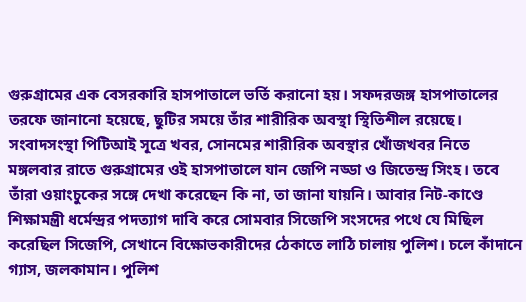গুরুগ্রামের এক বেসরকারি হাসপাতালে ভর্তি করানো হয়। সফদরজঙ্গ হাসপাতালের তরফে জানানো হয়েছে, ছুটির সময়ে তাঁর শারীরিক অবস্থা স্থিতিশীল রয়েছে। সংবাদসংস্থা পিটিআই সূত্রে খবর, সোনমের শারীরিক অবস্থার খোঁজখবর নিতে মঙ্গলবার রাতে গুরুগ্রামের ওই হাসপাতালে যান জেপি নড্ডা ও জিতেন্দ্র সিংহ। তবে তাঁরা ওয়াংচুকের সঙ্গে দেখা করেছেন কি না, তা জানা যায়নি। আবার নিট-কাণ্ডে শিক্ষামন্ত্রী ধর্মেন্দ্রর পদত্যাগ দাবি করে সোমবার সিজেপি সংসদের পথে যে মিছিল করেছিল সিজেপি, সেখানে বিক্ষোভকারীদের ঠেকাতে লাঠি চালায় পুলিশ। চলে কাঁদানে গ্যাস, জলকামান। পুলিশ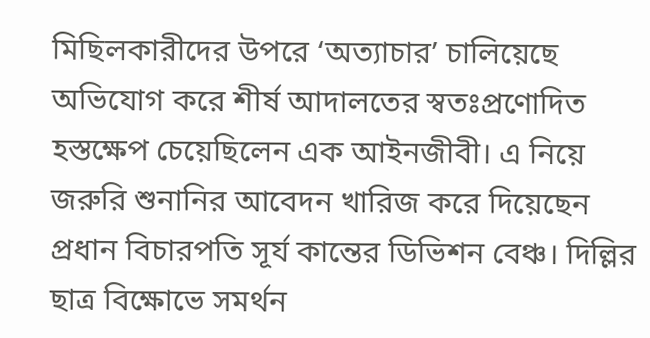মিছিলকারীদের উপরে ‘অত্যাচার’ চালিয়েছে অভিযোগ করে শীর্ষ আদালতের স্বতঃপ্রণোদিত হস্তক্ষেপ চেয়েছিলেন এক আইনজীবী। এ নিয়ে জরুরি শুনানির আবেদন খারিজ করে দিয়েছেন প্রধান বিচারপতি সূর্য কান্তের ডিভিশন বেঞ্চ। দিল্লির ছাত্র বিক্ষোভে সমর্থন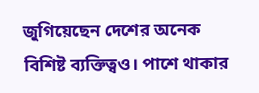জুগিয়েছেন দেশের অনেক বিশিষ্ট ব্যক্তিত্বও। পাশে থাকার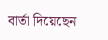বার্তা দিয়েছেন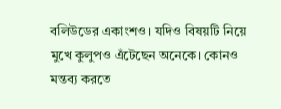বলিউডের একাংশও। যদিও বিষয়টি নিয়ে মুখে কুলুপও এঁটেছেন অনেকে। কোনও মন্তব্য করতে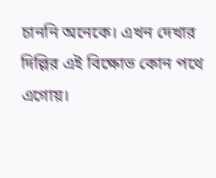চাননি অনেকে। এখন দেখার দিল্লির এই বিক্ষোভ কোন পথে এগোয়।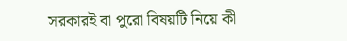সরকারই বা পুরো বিষয়টি নিয়ে কী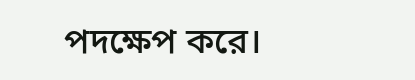পদক্ষেপ করে।